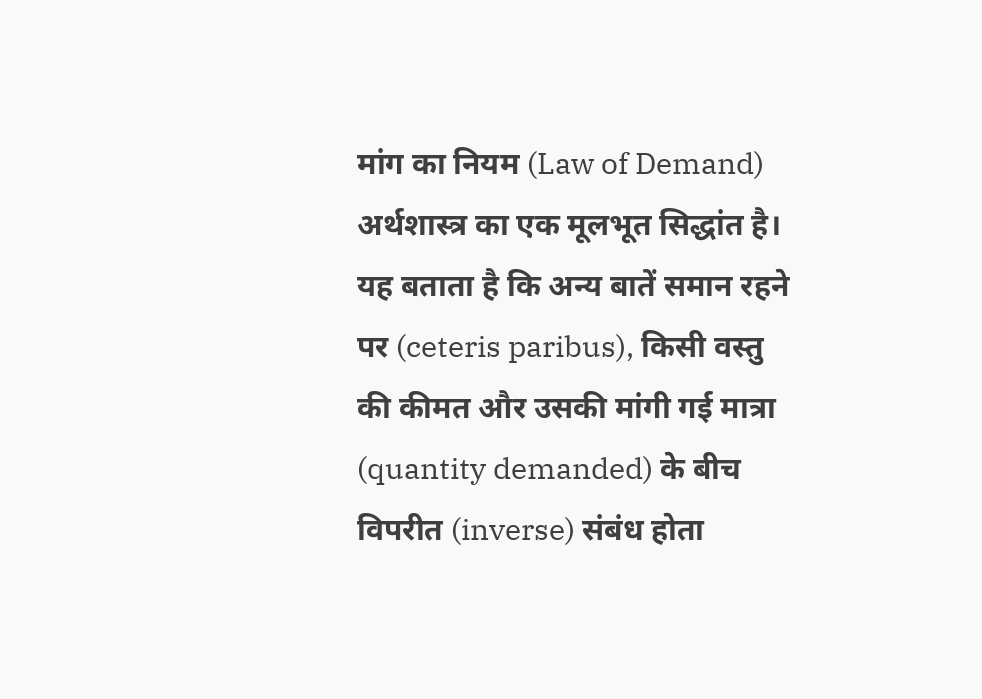मांग का नियम (Law of Demand) अर्थशास्त्र का एक मूलभूत सिद्धांत है। यह बताता है कि अन्य बातें समान रहने पर (ceteris paribus), किसी वस्तु की कीमत और उसकी मांगी गई मात्रा (quantity demanded) के बीच विपरीत (inverse) संबंध होता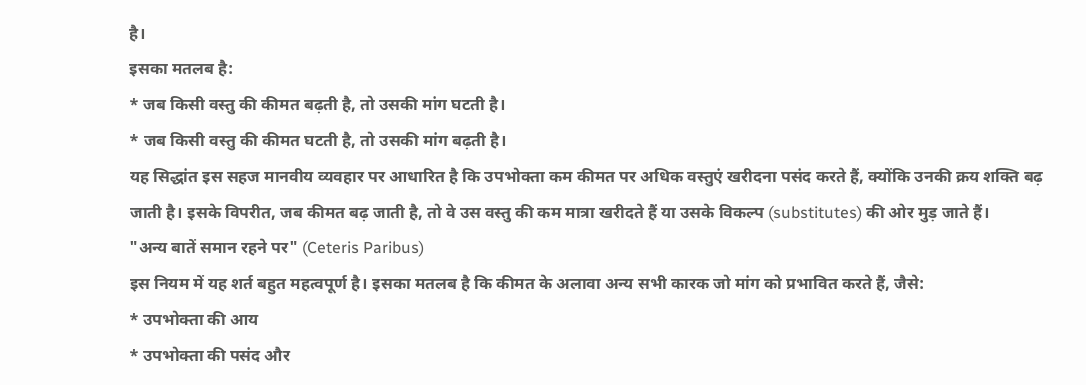है।
इसका मतलब है:
* जब किसी वस्तु की कीमत बढ़ती है, तो उसकी मांग घटती है।
* जब किसी वस्तु की कीमत घटती है, तो उसकी मांग बढ़ती है।
यह सिद्धांत इस सहज मानवीय व्यवहार पर आधारित है कि उपभोक्ता कम कीमत पर अधिक वस्तुएं खरीदना पसंद करते हैं, क्योंकि उनकी क्रय शक्ति बढ़ जाती है। इसके विपरीत, जब कीमत बढ़ जाती है, तो वे उस वस्तु की कम मात्रा खरीदते हैं या उसके विकल्प (substitutes) की ओर मुड़ जाते हैं।
"अन्य बातें समान रहने पर" (Ceteris Paribus)
इस नियम में यह शर्त बहुत महत्वपूर्ण है। इसका मतलब है कि कीमत के अलावा अन्य सभी कारक जो मांग को प्रभावित करते हैं, जैसे:
* उपभोक्ता की आय
* उपभोक्ता की पसंद और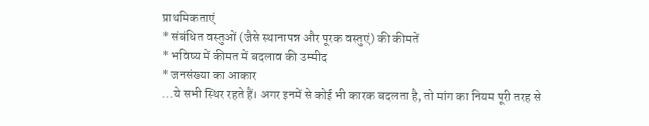प्राथमिकताएं
* संबंधित वस्तुओं (जैसे स्थानापन्न और पूरक वस्तुएं) की कीमतें
* भविष्य में कीमत में बदलाव की उम्मीद
* जनसंख्या का आकार
...ये सभी स्थिर रहते हैं। अगर इनमें से कोई भी कारक बदलता है, तो मांग का नियम पूरी तरह से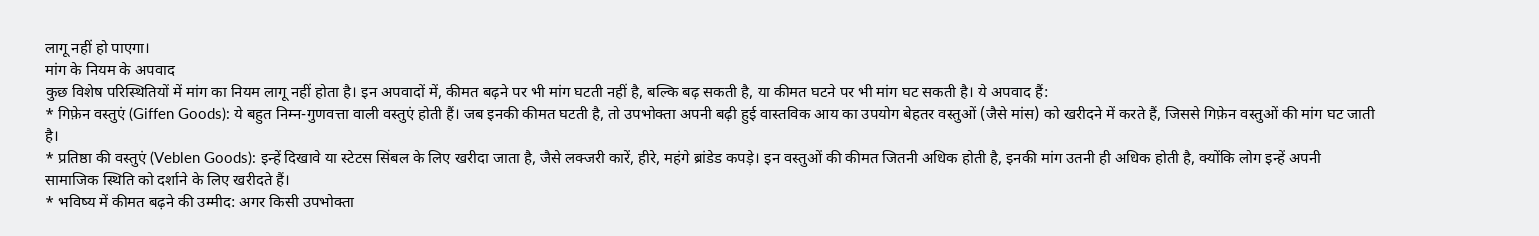लागू नहीं हो पाएगा।
मांग के नियम के अपवाद
कुछ विशेष परिस्थितियों में मांग का नियम लागू नहीं होता है। इन अपवादों में, कीमत बढ़ने पर भी मांग घटती नहीं है, बल्कि बढ़ सकती है, या कीमत घटने पर भी मांग घट सकती है। ये अपवाद हैं:
* गिफ़ेन वस्तुएं (Giffen Goods): ये बहुत निम्न-गुणवत्ता वाली वस्तुएं होती हैं। जब इनकी कीमत घटती है, तो उपभोक्ता अपनी बढ़ी हुई वास्तविक आय का उपयोग बेहतर वस्तुओं (जैसे मांस) को खरीदने में करते हैं, जिससे गिफ़ेन वस्तुओं की मांग घट जाती है।
* प्रतिष्ठा की वस्तुएं (Veblen Goods): इन्हें दिखावे या स्टेटस सिंबल के लिए खरीदा जाता है, जैसे लक्जरी कारें, हीरे, महंगे ब्रांडेड कपड़े। इन वस्तुओं की कीमत जितनी अधिक होती है, इनकी मांग उतनी ही अधिक होती है, क्योंकि लोग इन्हें अपनी सामाजिक स्थिति को दर्शाने के लिए खरीदते हैं।
* भविष्य में कीमत बढ़ने की उम्मीद: अगर किसी उपभोक्ता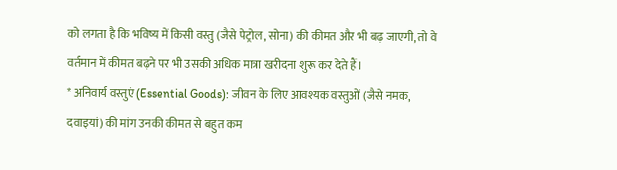को लगता है कि भविष्य में किसी वस्तु (जैसे पेट्रोल, सोना) की कीमत और भी बढ़ जाएगी, तो वे वर्तमान में कीमत बढ़ने पर भी उसकी अधिक मात्रा खरीदना शुरू कर देते हैं।
* अनिवार्य वस्तुएं (Essential Goods): जीवन के लिए आवश्यक वस्तुओं (जैसे नमक, दवाइयां) की मांग उनकी कीमत से बहुत कम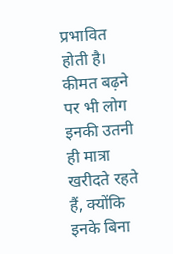प्रभावित होती है। कीमत बढ़ने पर भी लोग इनकी उतनी ही मात्रा खरीदते रहते हैं, क्योंकि इनके बिना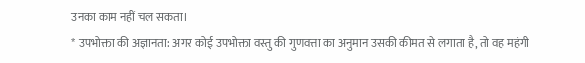उनका काम नहीं चल सकता।
* उपभोक्ता की अज्ञानता: अगर कोई उपभोक्ता वस्तु की गुणवत्ता का अनुमान उसकी कीमत से लगाता है, तो वह महंगी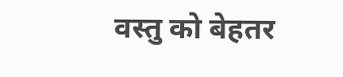वस्तु को बेहतर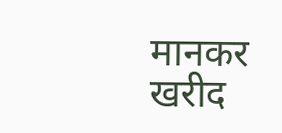मानकर खरीद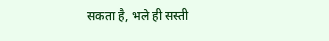सकता है, भले ही सस्ती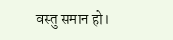वस्तु समान हो।